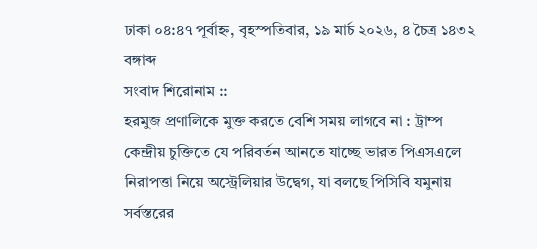ঢাকা ০৪:৪৭ পূর্বাহ্ন, বৃহস্পতিবার, ১৯ মার্চ ২০২৬, ৪ চৈত্র ১৪৩২ বঙ্গাব্দ
সংবাদ শিরোনাম ::
হরমুজ প্রণালিকে মুক্ত করতে বেশি সময় লাগবে না : ট্রাম্প কেন্দ্রীয় চুক্তিতে যে পরিবর্তন আনতে যাচ্ছে ভারত পিএসএলে নিরাপত্তা নিয়ে অস্ট্রেলিয়ার উদ্বেগ, যা বলছে পিসিবি যমুনায় সর্বস্তরের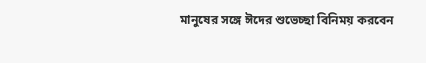মানুষের সঙ্গে ঈদের শুভেচ্ছা বিনিময় করবেন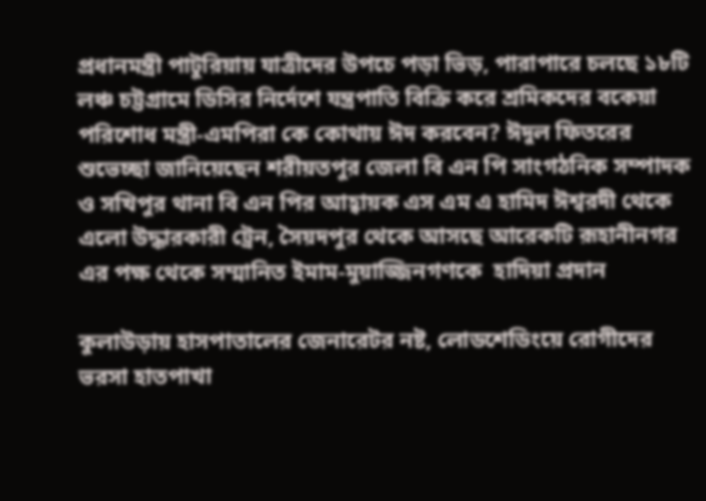প্রধানমন্ত্রী পাটুরিয়ায় যাত্রীদের উপচে পড়া ভিড়, পারাপারে চলছে ১৮টি লঞ্চ চট্টগ্রামে ডিসির নির্দেশে যন্ত্রপাতি বিক্রি করে শ্রমিকদের বকেয়া পরিশোধ মন্ত্রী-এমপিরা কে কোথায় ঈদ করবেন? ঈদুল ফিতরের শুভেচ্ছা জানিয়েছেন শরীয়তপুর জেলা বি এন পি সাংগঠনিক সম্পাদক ও সখিপুর থানা বি এন পির আহ্বায়ক এস এম এ হামিদ ঈশ্বরদী থেকে এলো উদ্ধারকারী ট্রেন, সৈয়দপুর থেকে আসছে আরেকটি রূহানীনগর এর পক্ষ থেকে সম্মানিত ইমাম-মুয়াজ্জিনগণকে  হাদিয়া প্রদান

কুলাউড়ায় হাসপাতালের জেনারেটর নষ্ট, লোডশেডিংয়ে রোগীদের ভরসা হাতপাখা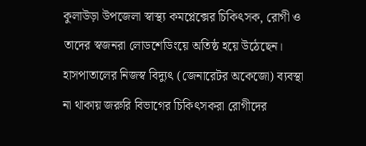কুলাউড়া উপজেলা স্বাস্থ্য কমপ্লেক্সের চিকিৎসক, রোগী ও তাদের স্বজনরা লোডশেডিংয়ে অতিষ্ঠ হয়ে উঠেছেন। হাসপাতালের নিজস্ব বিদ্যুৎ (জেনারেটর অকেজো) ব্যবস্থা না থাকায় জরুরি বিভাগের চিকিৎসকরা রোগীদের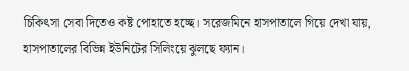চিকিৎসা সেবা দিতেও কষ্ট পোহাতে হচ্ছে। সরেজমিনে হাসপাতালে গিয়ে দেখা যায়, হাসপাতালের বিভিন্ন ইউনিটের সিলিংয়ে ঝুলছে ফ্যান।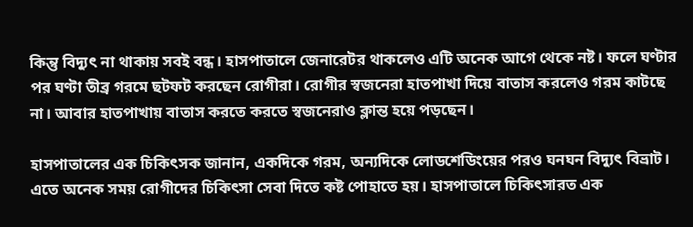কিন্তু বিদ্যুৎ না থাকায় সবই বন্ধ। হাসপাতালে জেনারেটর থাকলেও এটি অনেক আগে থেকে নষ্ট। ফলে ঘণ্টার পর ঘণ্টা তীব্র গরমে ছটফট করছেন রোগীরা। রোগীর স্বজনেরা হাতপাখা দিয়ে বাতাস করলেও গরম কাটছে না। আবার হাতপাখায় বাতাস করতে করতে স্বজনেরাও ক্লান্ত হয়ে পড়ছেন।

হাসপাতালের এক চিকিৎসক জানান, একদিকে গরম, অন্যদিকে লোডশেডিংয়ের পরও ঘনঘন বিদ্যুৎ বিভ্রাট। এতে অনেক সময় রোগীদের চিকিৎসা সেবা দিতে কষ্ট পোহাতে হয়। হাসপাতালে চিকিৎসারত এক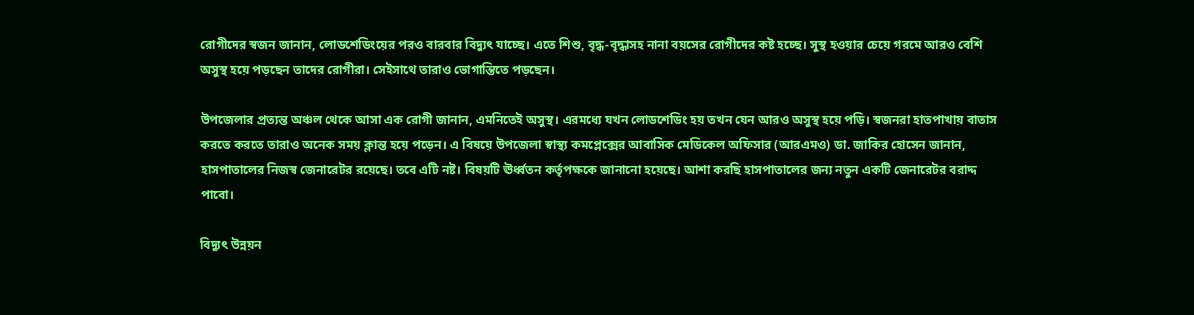রোগীদের স্বজন জানান, লোডশেডিংয়ের পরও বারবার বিদ্যুৎ যাচ্ছে। এতে শিশু, বৃদ্ধ-বৃদ্ধাসহ নানা বয়সের রোগীদের কষ্ট হচ্ছে। সুস্থ হওয়ার চেয়ে গরমে আরও বেশি অসুস্থ হয়ে পড়ছেন তাদের রোগীরা। সেইসাথে তারাও ভোগান্তিতে পড়ছেন।

উপজেলার প্রত্যন্ত অঞ্চল থেকে আসা এক রোগী জানান, এমনিতেই অসুস্থ। এরমধ্যে যখন লোডশেডিং হয় তখন যেন আরও অসুস্থ হয়ে পড়ি। স্বজনরা হাতপাখায় বাতাস করতে করতে তারাও অনেক সময় ক্লান্ত হয়ে পড়েন। এ বিষয়ে উপজেলা স্বাস্থ্য কমপ্লেক্সের আবাসিক মেডিকেল অফিসার (আরএমও) ডা. জাকির হোসেন জানান, হাসপাতালের নিজস্ব জেনারেটর রয়েছে। তবে এটি নষ্ট। বিষয়টি ঊর্ধ্বতন কর্তৃপক্ষকে জানানো হয়েছে। আশা করছি হাসপাতালের জন্য নতুন একটি জেনারেটর বরাদ্দ পাবো।

বিদ্যুৎ উন্নয়ন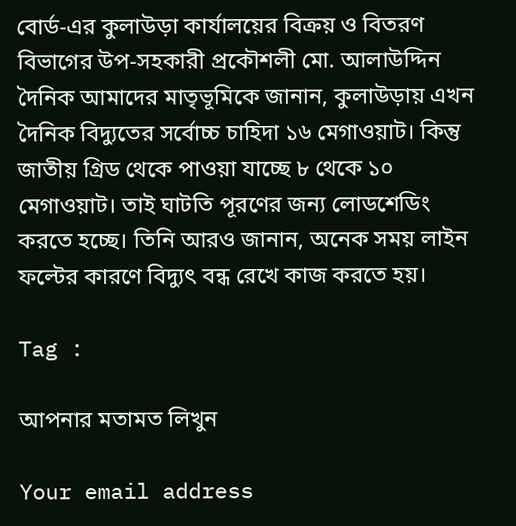বোর্ড-এর কুলাউড়া কার্যালয়ের বিক্রয় ও বিতরণ বিভাগের উপ-সহকারী প্রকৌশলী মো. আলাউদ্দিন দৈনিক আমাদের মাতৃভূমিকে জানান, কুলাউড়ায় এখন দৈনিক বিদ্যুতের সর্বোচ্চ চাহিদা ১৬ মেগাওয়াট। কিন্তু জাতীয় গ্রিড থেকে পাওয়া যাচ্ছে ৮ থেকে ১০ মেগাওয়াট। তাই ঘাটতি পূরণের জন্য লোডশেডিং করতে হচ্ছে। তিনি আরও জানান, অনেক সময় লাইন ফল্টের কারণে বিদ্যুৎ বন্ধ রেখে কাজ করতে হয়।

Tag :

আপনার মতামত লিখুন

Your email address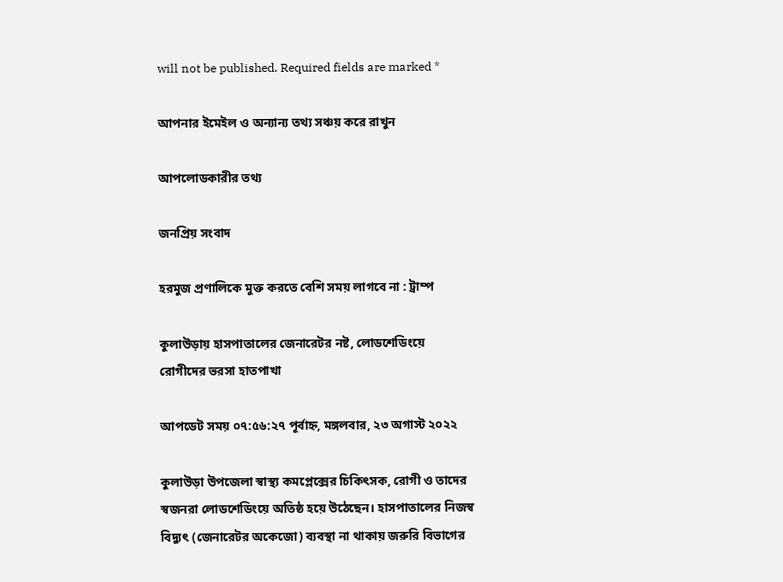will not be published. Required fields are marked *

আপনার ইমেইল ও অন্যান্য তথ্য সঞ্চয় করে রাখুন

আপলোডকারীর তথ্য

জনপ্রিয় সংবাদ

হরমুজ প্রণালিকে মুক্ত করতে বেশি সময় লাগবে না : ট্রাম্প

কুলাউড়ায় হাসপাতালের জেনারেটর নষ্ট, লোডশেডিংয়ে রোগীদের ভরসা হাতপাখা

আপডেট সময় ০৭:৫৬:২৭ পূর্বাহ্ন, মঙ্গলবার, ২৩ অগাস্ট ২০২২

কুলাউড়া উপজেলা স্বাস্থ্য কমপ্লেক্সের চিকিৎসক, রোগী ও তাদের স্বজনরা লোডশেডিংয়ে অতিষ্ঠ হয়ে উঠেছেন। হাসপাতালের নিজস্ব বিদ্যুৎ (জেনারেটর অকেজো) ব্যবস্থা না থাকায় জরুরি বিভাগের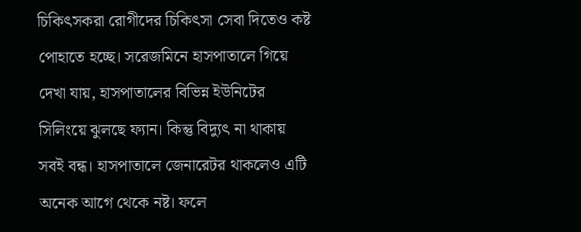চিকিৎসকরা রোগীদের চিকিৎসা সেবা দিতেও কষ্ট পোহাতে হচ্ছে। সরেজমিনে হাসপাতালে গিয়ে দেখা যায়, হাসপাতালের বিভিন্ন ইউনিটের সিলিংয়ে ঝুলছে ফ্যান। কিন্তু বিদ্যুৎ না থাকায় সবই বন্ধ। হাসপাতালে জেনারেটর থাকলেও এটি অনেক আগে থেকে নষ্ট। ফলে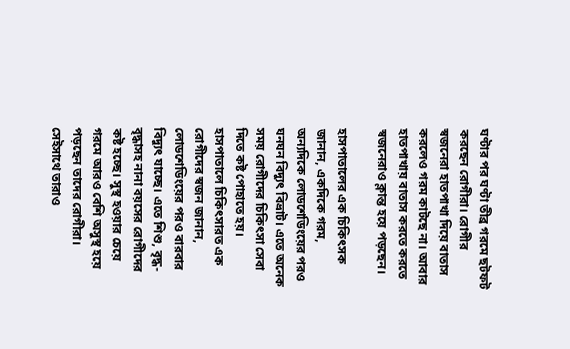ঘণ্টার পর ঘণ্টা তীব্র গরমে ছটফট করছেন রোগীরা। রোগীর স্বজনেরা হাতপাখা দিয়ে বাতাস করলেও গরম কাটছে না। আবার হাতপাখায় বাতাস করতে করতে স্বজনেরাও ক্লান্ত হয়ে পড়ছেন।

হাসপাতালের এক চিকিৎসক জানান, একদিকে গরম, অন্যদিকে লোডশেডিংয়ের পরও ঘনঘন বিদ্যুৎ বিভ্রাট। এতে অনেক সময় রোগীদের চিকিৎসা সেবা দিতে কষ্ট পোহাতে হয়। হাসপাতালে চিকিৎসারত এক রোগীদের স্বজন জানান, লোডশেডিংয়ের পরও বারবার বিদ্যুৎ যাচ্ছে। এতে শিশু, বৃদ্ধ-বৃদ্ধাসহ নানা বয়সের রোগীদের কষ্ট হচ্ছে। সুস্থ হওয়ার চেয়ে গরমে আরও বেশি অসুস্থ হয়ে পড়ছেন তাদের রোগীরা। সেইসাথে তারাও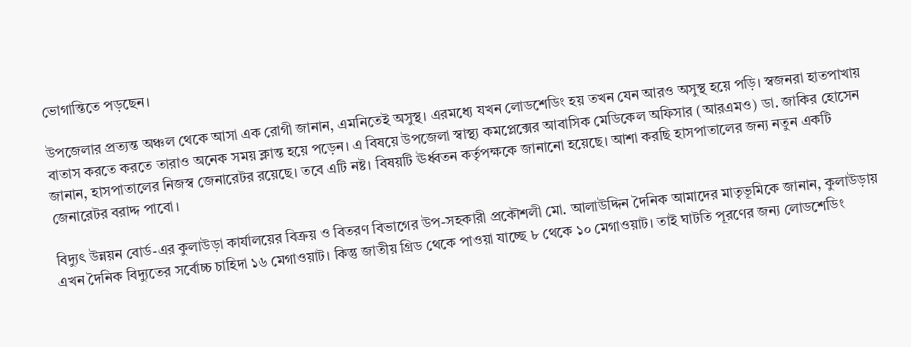ভোগান্তিতে পড়ছেন।

উপজেলার প্রত্যন্ত অঞ্চল থেকে আসা এক রোগী জানান, এমনিতেই অসুস্থ। এরমধ্যে যখন লোডশেডিং হয় তখন যেন আরও অসুস্থ হয়ে পড়ি। স্বজনরা হাতপাখায় বাতাস করতে করতে তারাও অনেক সময় ক্লান্ত হয়ে পড়েন। এ বিষয়ে উপজেলা স্বাস্থ্য কমপ্লেক্সের আবাসিক মেডিকেল অফিসার (আরএমও) ডা. জাকির হোসেন জানান, হাসপাতালের নিজস্ব জেনারেটর রয়েছে। তবে এটি নষ্ট। বিষয়টি ঊর্ধ্বতন কর্তৃপক্ষকে জানানো হয়েছে। আশা করছি হাসপাতালের জন্য নতুন একটি জেনারেটর বরাদ্দ পাবো।

বিদ্যুৎ উন্নয়ন বোর্ড-এর কুলাউড়া কার্যালয়ের বিক্রয় ও বিতরণ বিভাগের উপ-সহকারী প্রকৌশলী মো. আলাউদ্দিন দৈনিক আমাদের মাতৃভূমিকে জানান, কুলাউড়ায় এখন দৈনিক বিদ্যুতের সর্বোচ্চ চাহিদা ১৬ মেগাওয়াট। কিন্তু জাতীয় গ্রিড থেকে পাওয়া যাচ্ছে ৮ থেকে ১০ মেগাওয়াট। তাই ঘাটতি পূরণের জন্য লোডশেডিং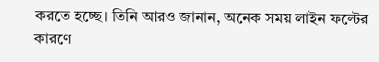করতে হচ্ছে। তিনি আরও জানান, অনেক সময় লাইন ফল্টের কারণে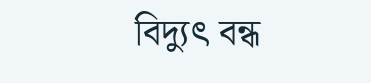বিদ্যুৎ বন্ধ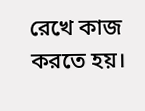রেখে কাজ করতে হয়।